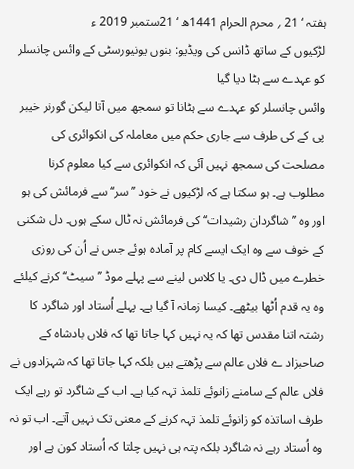ہفتہ ‘ 21 ؍ محرم الحرام 1441ھ ‘ 21ستمبر 2019 ء
لڑکیوں کے ساتھ ڈانس کی ویڈیو: بنوں یونیورسٹی کے وائس چانسلر کو عہدے سے ہٹا دیا گیا
وائس چانسلر کو عہدے سے ہٹانا تو سمجھ میں آتا لیکن گورنر خیبر پی کے کی طرف سے جاری حکم میں معاملہ کی انکوائری کی مصلحت کی سمجھ نہیں آئی کہ انکوائری سے کیا معلوم کرنا مطلوب ہے۔ ہو سکتا ہے کہ لڑکیوں نے خود ’’سر‘‘ سے فرمائش کی ہو اور وہ ’’شاگردان رشیدات‘‘ کی فرمائش نہ ٹال سکے ہوں۔ دل شکنی کے خوف سے وہ ایک ایسے کام پر آمادہ ہوئے جس نے اُن کی روزی خطرے میں ڈال دی۔ یا کلاس لینے سے پہلے موڈ ’’سیٹ‘‘ کرنے کیلئے وہ یہ قدم اُٹھا بیٹھے۔ کیسا زمانہ آ گیا ہے۔ پہلے اُستاد اور شاگرد کا رشتہ اتنا مقدس تھا کہ یہ نہیں کہا جاتا تھا کہ فلاں بادشاہ کے صاحبزاد ے فلاں عالم سے پڑھتے ہیں بلکہ کہا جاتا تھا کہ شہزادوں نے فلاں عالم کے سامنے زانوئے تلمذ تہہ کیا ہے۔ اب کے شاگرد تو رہے ایک طرف اساتذہ کو زانوئے تلمذ تہہ کرنے کے معنی تک نہیں آتے۔ اب تو نہ وہ اُستاد رہے نہ شاگرد بلکہ پتہ ہی نہیں چلتا کہ اُستاد کون ہے اور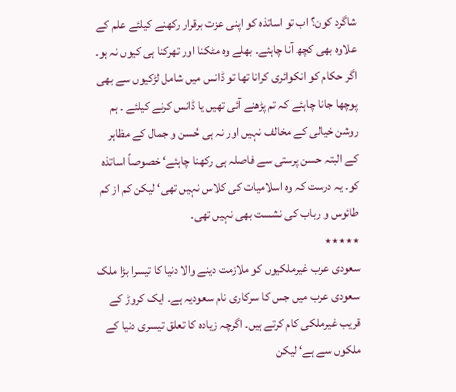شاگرد کون؟ اب تو اساتذہ کو اپنی عزت برقرار رکھنے کیلئے علم کے علاوہ بھی کچھ آنا چاہئے۔ بھلے وہ مٹکنا اور تھرکنا ہی کیوں نہ ہو۔ اگر حکام کو انکوائری کرانا تھا تو ڈانس میں شامل لڑکیوں سے بھی پوچھا جانا چاہئے کہ تم پڑھنے آئی تھیں یا ڈانس کرنے کیلئے ۔ ہم روشن خیالی کے مخالف نہیں اور نہ ہی حُسن و جمال کے مظاہر کے البتہ حسن پرستی سے فاصلہ ہی رکھنا چاہئے‘ خصوصاً اساتذہ کو۔ یہ درست کہ وہ اسلامیات کی کلاس نہیں تھی‘ لیکن کم از کم طائوس و رباب کی نشست بھی نہیں تھی۔
٭٭٭٭٭
سعودی عرب غیرملکیوں کو ملازمت دینے والا دنیا کا تیسرا بڑا ملک
سعودی عرب میں جس کا سرکاری نام سعودیہ ہے۔ ایک کروڑ کے قریب غیرملکی کام کرتے ہیں۔ اگرچہ زیادہ کا تعلق تیسری دنیا کے ملکوں سے ہے‘ لیکن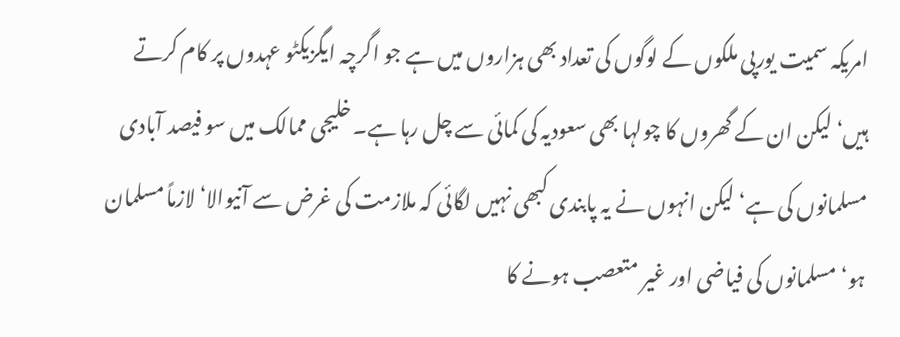امریکہ سمیت یورپی ملکوں کے لوگوں کی تعداد بھی ہزاروں میں ہے جو اگرچہ ایگزیکٹو عہدوں پر کام کرتے ہیں‘ لیکن ان کے گھروں کا چولہا بھی سعودیہ کی کمائی سے چل رہا ہے۔ خلیجی ممالک میں سو فیصد آبادی مسلمانوں کی ہے‘ لیکن انہوں نے یہ پابندی کبھی نہیں لگائی کہ ملازمت کی غرض سے آنیوالا‘ لازماً مسلمان ہو‘ مسلمانوں کی فیاضی اور غیر متعصب ہونے کا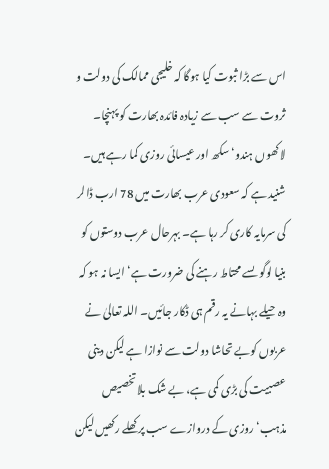اس سے بڑا ثبوت کیا ہوگا کہ خلیجی ممالک کی دولت و ثروت سے سب سے زیادہ فائدہ بھارت کو پہنچا۔ لاکھوں ہندو‘ سکھ اور عیسائی روزی کما رہے ہیں۔ شنید ہے کہ سعودی عرب بھارت میں 78 ارب ڈالر کی سرمایہ کاری کر رہا ہے۔ بہرحال عرب دوستوں کو بنیا لوگو ںسے محتاط رہنے کی ضرورت ہے‘ ایسا نہ ہو کہ وہ حیلے بہانے یہ رقم ہی ڈکار جائیں۔ اللہ تعالیٰ نے عربوں کوبے تحاشا دولت سے نوازا ہے لیکن دینی عصبیت کی بڑی کمی ہے، بے شک بلاتخصیص مذہب‘ روزی کے دروازے سب پر کھلے رکھیں لیکن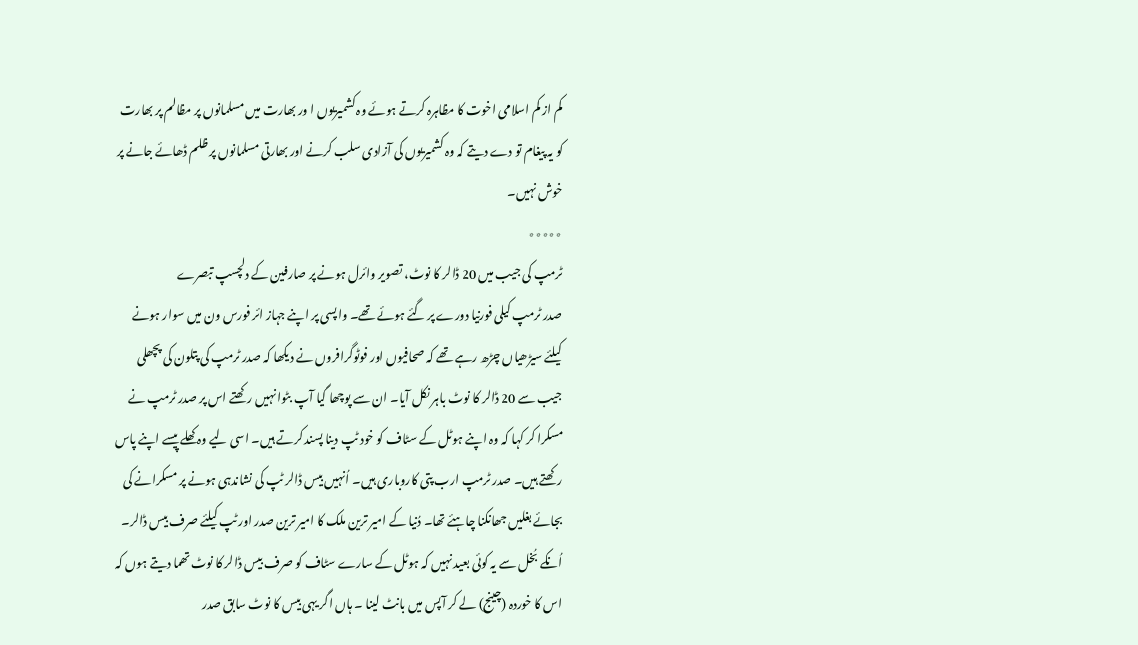کم از کم اسلامی اخوت کا مظاہرہ کرتے ہوئے وہ کشمیریوں ا ور بھارت میں مسلمانوں پر مظالم پر بھارت کو یہ پیغام تو دے دیتے کہ وہ کشمیریوں کی آزادی سلب کرنے اور بھارتی مسلمانوں پر ظلم ڈھائے جانے پر خوش نہیں۔
٭٭٭٭٭
ٹرمپ کی جیب میں 20 ڈالر کا نوٹ، تصویر وائرل ہونے پر صارفین کے دلچسپ تبصرے
صدر ٹرمپ کیلی فورنیا دورے پر گئے ہوئے تھے۔ واپسی پر اپنے جہاز ائر فورس ون میں سوار ہونے کیلئے سیڑھیاں چڑھ رہے تھے کہ صحافیوں اور فوٹوگرافروں نے دیکھا کہ صدر ٹرمپ کی پتلون کی پچھلی جیب سے 20 ڈالر کا نوٹ باہر نکل آیا۔ ان سے پوچھا گیا آپ بٹوا نہیں رکھتے اس پر صدر ٹرمپ نے مسکرا کر کہا کہ وہ اپنے ہوٹل کے سٹاف کو خود ٹپ دینا پسند کرتے ہیں۔ اسی لیے وہ کھلے پیسے اپنے پاس رکھتے ہیں۔ صدر ٹرمپ ارب پتی کاروباری ہیں۔ اُنہیں بیس ڈالر ٹپ کی نشاندہی ہونے پر مسکرانے کی بجائے بغلیں جھانکنا چاہئے تھا۔ دُنیا کے امیر ترین ملک کا امیر ترین صدر اور ٹپ کیلئے صرف بیس ڈالر۔ اُنکے بُخل سے یہ کوئی بعید نہیں کہ ہوٹل کے سارے سٹاف کو صرف بیس ڈالر کا نوٹ تھما دیتے ہوں کہ اس کا خوردہ (چینج) لے کر آپس میں بانٹ لینا ۔ ہاں اگر یہی بیس کا نوٹ سابق صدر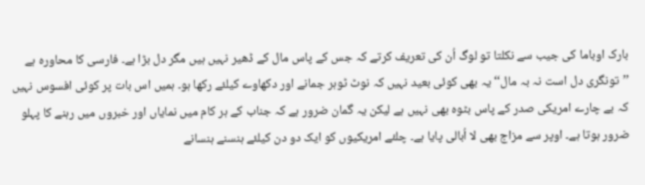بارک اوباما کی جیب سے نکلتا تو لوگ اُن کی تعریف کرتے کہ جس کے پاس مال کے ڈھیر نہیں ہیں مگر دل بڑا ہے۔ فارسی کا محاورہ ہے ’’تونگری دل است نہ بہ مال‘‘ یہ بھی کوئی بعید نہیں کہ نوٹ ٹوہر جمانے اور دکھاوے کیلئے رکھا ہو۔ ہمیں اس بات پر کوئی افسوس نہیں کہ بے چارے امریکی صدر کے پاس بٹوہ بھی نہیں ہے لیکن یہ گمان ضرور ہے کہ جناب کے ہر کام میں نمایاں اور خبروں میں رہنے کا پہلو ضرور ہوتا ہے۔ اوپر سے مزاج بھی لا اُبالی پایا ہے۔ چلئے امریکیوں کو ایک دو دن کیلئے ہنسنے ہنسانے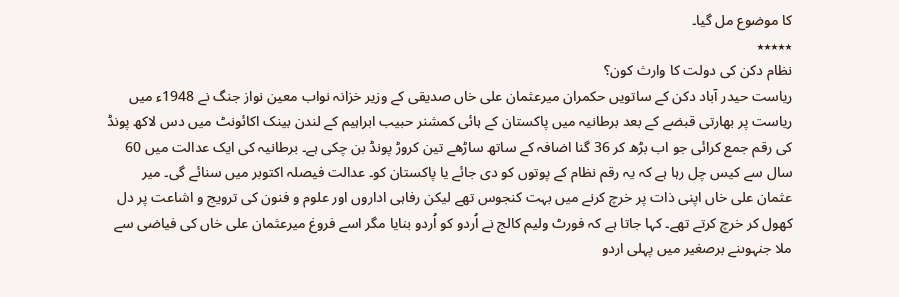کا موضوع مل گیا۔
٭٭٭٭٭
نظام دکن کی دولت کا وارث کون؟
ریاست حیدر آباد دکن کے ساتویں حکمران میرعثمان علی خاں صدیقی کے وزیر خزانہ نواب معین نواز جنگ نے 1948ء میں ریاست پر بھارتی قبضے کے بعد برطانیہ میں پاکستان کے ہائی کمشنر حبیب ابراہیم کے لندن بینک اکائونٹ میں دس لاکھ پونڈ کی رقم جمع کرائی جو اب بڑھ کر 36 گنا اضافہ کے ساتھ ساڑھے تین کروڑ پونڈ بن چکی ہے۔ برطانیہ کی ایک عدالت میں 60 سال سے کیس چل رہا ہے کہ یہ رقم نظام کے پوتوں کو دی جائے یا پاکستان کو۔ عدالت فیصلہ اکتوبر میں سنائے گی۔ میر عثمان علی خاں اپنی ذات پر خرچ کرنے میں بہت کنجوس تھے لیکن رفاہی اداروں اور علوم و فنون کی ترویج و اشاعت پر دل کھول کر خرچ کرتے تھے۔ کہا جاتا ہے کہ فورٹ ولیم کالج نے اُردو کو اُردو بنایا مگر اسے فروغ میرعثمان علی خاں کی فیاضی سے ملا جنہوںنے برصغیر میں پہلی اردو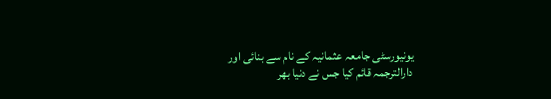یونیورسٹی جامعہ عثمانیہ کے نام سے بنائی اور دارالترجمہ قائم کیا جس نے دنیا بھر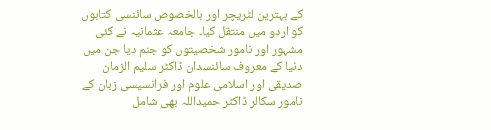کے بہترین لٹریچر اور بالخصوص سائنسی کتابوں کو اردو میں منتقل کیا۔ جامعہ عثمانیہ نے کئی مشہور اور نامور شخصیتوں کو جنم دیا جن میں دنیا کے معروف سائنسدان ڈاکٹر سلیم الزمان صدیقی اور اسلامی علوم اور فرانسیسی زبان کے نامور سکالر ڈاکٹر حمیداللہ بھی شامل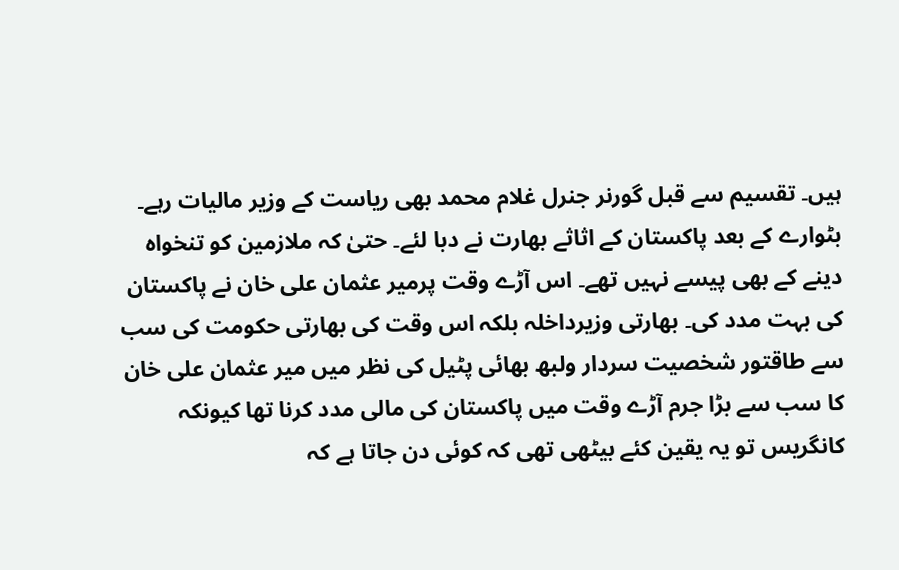ہیں۔ تقسیم سے قبل گورنر جنرل غلام محمد بھی ریاست کے وزیر مالیات رہے۔ بٹوارے کے بعد پاکستان کے اثاثے بھارت نے دبا لئے۔ حتیٰ کہ ملازمین کو تنخواہ دینے کے بھی پیسے نہیں تھے۔ اس آڑے وقت پرمیر عثمان علی خان نے پاکستان کی بہت مدد کی۔ بھارتی وزیرداخلہ بلکہ اس وقت کی بھارتی حکومت کی سب سے طاقتور شخصیت سردار ولبھ بھائی پٹیل کی نظر میں میر عثمان علی خان کا سب سے بڑا جرم آڑے وقت میں پاکستان کی مالی مدد کرنا تھا کیونکہ کانگریس تو یہ یقین کئے بیٹھی تھی کہ کوئی دن جاتا ہے کہ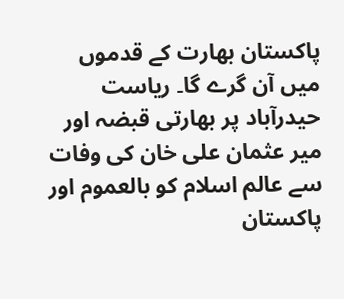پاکستان بھارت کے قدموں میں آن گرے گا۔ ریاست حیدرآباد پر بھارتی قبضہ اور میر عثمان علی خان کی وفات سے عالم اسلام کو بالعموم اور پاکستان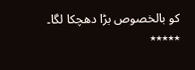کو بالخصوص بڑا دھچکا لگا۔
٭٭٭٭٭